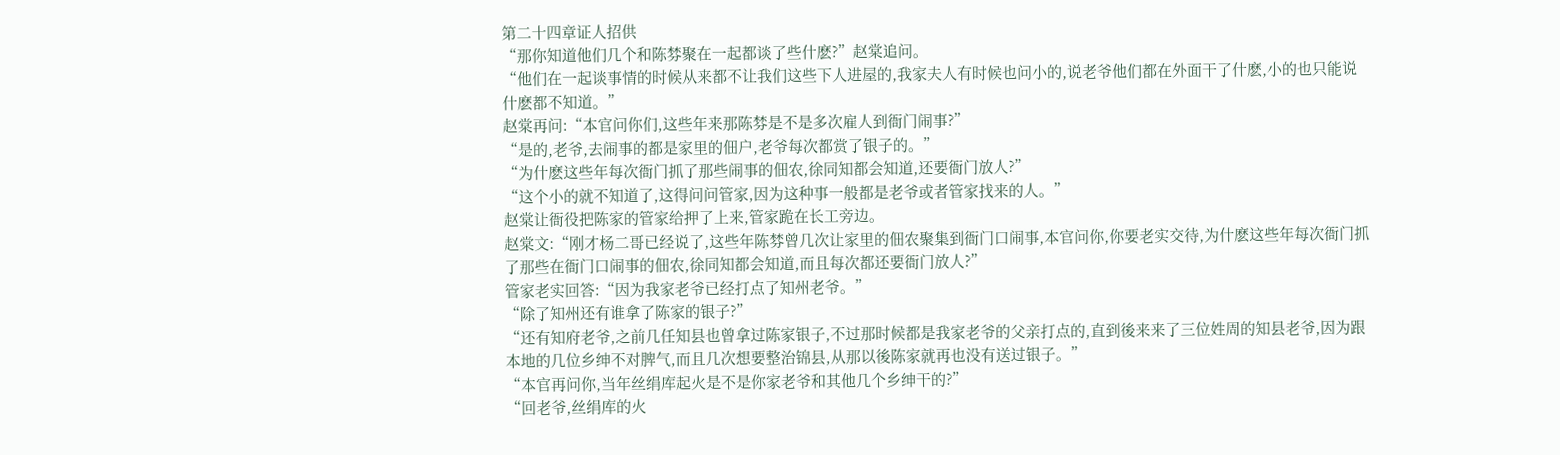第二十四章证人招供
“那你知道他们几个和陈棼聚在一起都谈了些什麽?”赵棠追问。
“他们在一起谈事情的时候从来都不让我们这些下人进屋的,我家夫人有时候也问小的,说老爷他们都在外面干了什麽,小的也只能说什麽都不知道。”
赵棠再问:“本官问你们,这些年来那陈棼是不是多次雇人到衙门闹事?”
“是的,老爷,去闹事的都是家里的佃户,老爷每次都赏了银子的。”
“为什麽这些年每次衙门抓了那些闹事的佃农,徐同知都会知道,还要衙门放人?”
“这个小的就不知道了,这得问问管家,因为这种事一般都是老爷或者管家找来的人。”
赵棠让衙役把陈家的管家给押了上来,管家跪在长工旁边。
赵棠文:“刚才杨二哥已经说了,这些年陈棼曾几次让家里的佃农聚集到衙门口闹事,本官问你,你要老实交待,为什麽这些年每次衙门抓了那些在衙门口闹事的佃农,徐同知都会知道,而且每次都还要衙门放人?”
管家老实回答:“因为我家老爷已经打点了知州老爷。”
“除了知州还有谁拿了陈家的银子?”
“还有知府老爷,之前几任知县也曾拿过陈家银子,不过那时候都是我家老爷的父亲打点的,直到後来来了三位姓周的知县老爷,因为跟本地的几位乡绅不对脾气,而且几次想要整治锦县,从那以後陈家就再也没有送过银子。”
“本官再问你,当年丝绢库起火是不是你家老爷和其他几个乡绅干的?”
“回老爷,丝绢库的火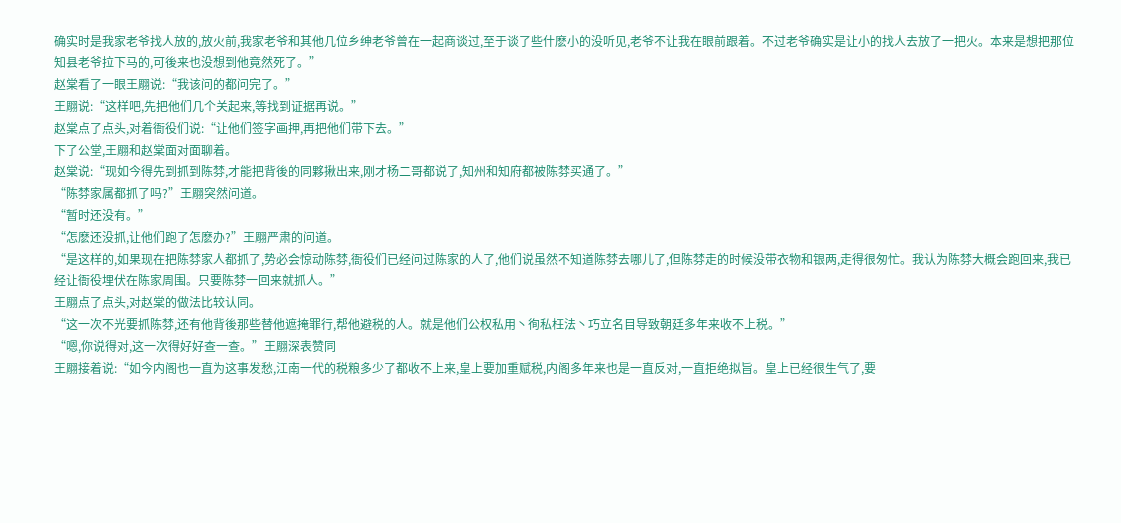确实时是我家老爷找人放的,放火前,我家老爷和其他几位乡绅老爷曾在一起商谈过,至于谈了些什麽小的没听见,老爷不让我在眼前跟着。不过老爷确实是让小的找人去放了一把火。本来是想把那位知县老爷拉下马的,可後来也没想到他竟然死了。”
赵棠看了一眼王翢说:“我该问的都问完了。”
王翢说:“这样吧,先把他们几个关起来,等找到证据再说。”
赵棠点了点头,对着衙役们说:“让他们签字画押,再把他们带下去。”
下了公堂,王翢和赵棠面对面聊着。
赵棠说:“现如今得先到抓到陈棼,才能把背後的同夥揪出来,刚才杨二哥都说了,知州和知府都被陈棼买通了。”
“陈棼家属都抓了吗?”王翢突然问道。
“暂时还没有。”
“怎麽还没抓,让他们跑了怎麽办?”王翢严肃的问道。
“是这样的,如果现在把陈棼家人都抓了,势必会惊动陈棼,衙役们已经问过陈家的人了,他们说虽然不知道陈棼去哪儿了,但陈棼走的时候没带衣物和银两,走得很匆忙。我认为陈棼大概会跑回来,我已经让衙役埋伏在陈家周围。只要陈棼一回来就抓人。”
王翢点了点头,对赵棠的做法比较认同。
“这一次不光要抓陈棼,还有他背後那些替他遮掩罪行,帮他避税的人。就是他们公权私用丶徇私枉法丶巧立名目导致朝廷多年来收不上税。”
“嗯,你说得对,这一次得好好查一查。”王翢深表赞同
王翢接着说:“如今内阁也一直为这事发愁,江南一代的税粮多少了都收不上来,皇上要加重赋税,内阁多年来也是一直反对,一直拒绝拟旨。皇上已经很生气了,要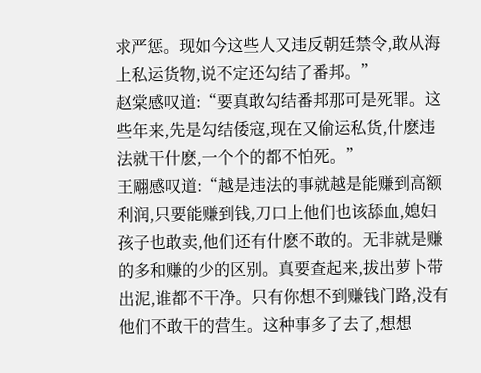求严惩。现如今这些人又违反朝廷禁令,敢从海上私运货物,说不定还勾结了番邦。”
赵棠感叹道:“要真敢勾结番邦那可是死罪。这些年来,先是勾结倭寇,现在又偷运私货,什麽违法就干什麽,一个个的都不怕死。”
王翢感叹道:“越是违法的事就越是能赚到高额利润,只要能赚到钱,刀口上他们也该舔血,媳妇孩子也敢卖,他们还有什麽不敢的。无非就是赚的多和赚的少的区别。真要查起来,拔出萝卜带出泥,谁都不干净。只有你想不到赚钱门路,没有他们不敢干的营生。这种事多了去了,想想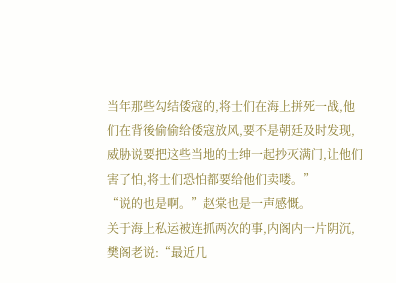当年那些勾结倭寇的,将士们在海上拼死一战,他们在背後偷偷给倭寇放风,要不是朝廷及时发现,威胁说要把这些当地的士绅一起抄灭满门,让他们害了怕,将士们恐怕都要给他们卖喽。”
“说的也是啊。”赵棠也是一声感慨。
关于海上私运被连抓两次的事,内阁内一片阴沉,樊阁老说:“最近几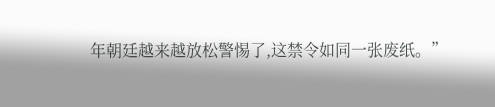年朝廷越来越放松警惕了,这禁令如同一张废纸。”